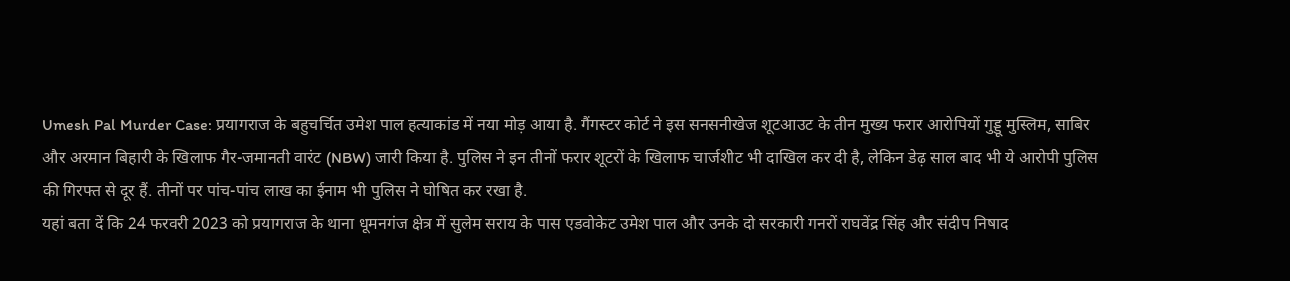Umesh Pal Murder Case: प्रयागराज के बहुचर्चित उमेश पाल हत्याकांड में नया मोड़ आया है. गैंगस्टर कोर्ट ने इस सनसनीखेज शूटआउट के तीन मुख्य फरार आरोपियों गुड्डू मुस्लिम, साबिर और अरमान बिहारी के खिलाफ गैर-जमानती वारंट (NBW) जारी किया है. पुलिस ने इन तीनों फरार शूटरों के खिलाफ चार्जशीट भी दाखिल कर दी है, लेकिन डेढ़ साल बाद भी ये आरोपी पुलिस की गिरफ्त से दूर हैं. तीनों पर पांच-पांच लाख का ईनाम भी पुलिस ने घोषित कर रखा है.
यहां बता दें कि 24 फरवरी 2023 को प्रयागराज के थाना धूमनगंज क्षेत्र में सुलेम सराय के पास एडवोकेट उमेश पाल और उनके दो सरकारी गनरों राघवेंद्र सिंह और संदीप निषाद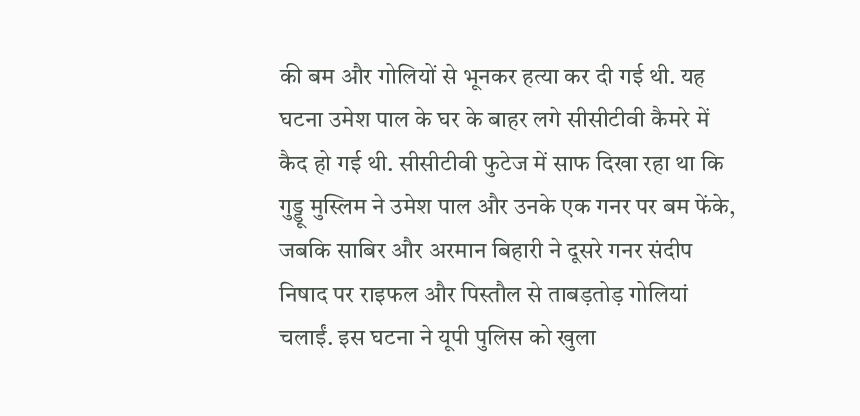की बम और गोलियों से भूनकर हत्या कर दी गई थी. यह घटना उमेश पाल के घर के बाहर लगे सीसीटीवी कैमरे में कैद हो गई थी. सीसीटीवी फुटेज में साफ दिखा रहा था कि गुड्डू मुस्लिम ने उमेश पाल और उनके एक गनर पर बम फेंके, जबकि साबिर और अरमान बिहारी ने दूसरे गनर संदीप निषाद पर राइफल और पिस्तौल से ताबड़तोड़ गोलियां चलाईं. इस घटना ने यूपी पुलिस को खुला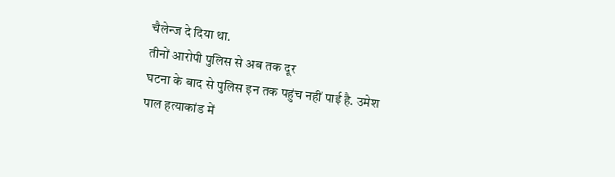चैलेन्ज दे दिया था.
तीनों आरोपी पुलिस से अब तक दूर
घटना के बाद से पुलिस इन तक पहुंच नहीं पाई है. उमेश पाल हत्याकांड में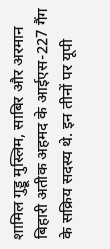शामिल गुड्डू मुस्लिम, साबिर और अरमान बिहारी अतीक अहमद के आईएस-227 गैंग के सक्रिय सदस्य थे. इन तीनों पर यूपी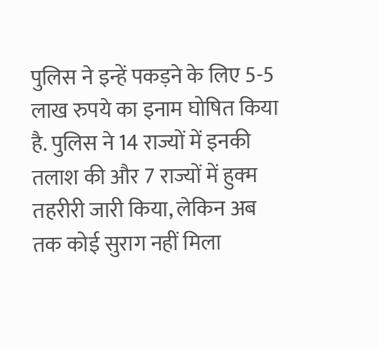पुलिस ने इन्हें पकड़ने के लिए 5-5 लाख रुपये का इनाम घोषित किया है. पुलिस ने 14 राज्यों में इनकी तलाश की और 7 राज्यों में हुक्म तहरीरी जारी किया, लेकिन अब तक कोई सुराग नहीं मिला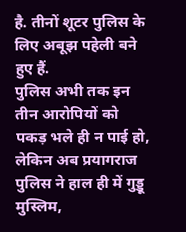है. तीनों शूटर पुलिस के लिए अबूझ पहेली बने हुए हैं.
पुलिस अभी तक इन तीन आरोपियों को पकड़ भले ही न पाई हो, लेकिन अब प्रयागराज पुलिस ने हाल ही में गुड्डू मुस्लिम,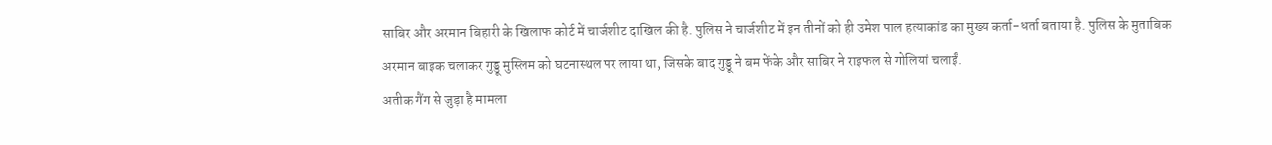साबिर और अरमान बिहारी के खिलाफ कोर्ट में चार्जशीट दाखिल की है. पुलिस ने चार्जशीट में इन तीनों को ही उमेश पाल हत्याकांड का मुख्य कर्ता-धर्ता बताया है. पुलिस के मुताबिक अरमान बाइक चलाकर गुड्डू मुस्लिम को घटनास्थल पर लाया था, जिसके बाद गुड्डू ने बम फेंके और साबिर ने राइफल से गोलियां चलाईं.
अतीक गैंग से जुड़ा है मामला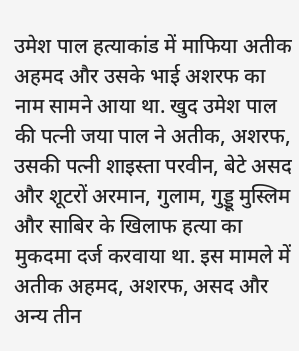उमेश पाल हत्याकांड में माफिया अतीक अहमद और उसके भाई अशरफ का नाम सामने आया था. खुद उमेश पाल की पत्नी जया पाल ने अतीक, अशरफ, उसकी पत्नी शाइस्ता परवीन, बेटे असद और शूटरों अरमान, गुलाम, गुड्डू मुस्लिम और साबिर के खिलाफ हत्या का मुकदमा दर्ज करवाया था. इस मामले में अतीक अहमद, अशरफ, असद और अन्य तीन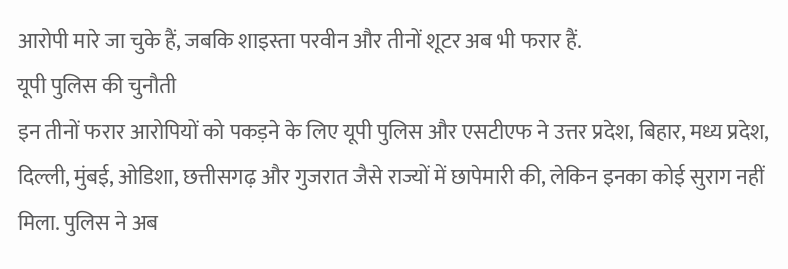आरोपी मारे जा चुके हैं, जबकि शाइस्ता परवीन और तीनों शूटर अब भी फरार हैं.
यूपी पुलिस की चुनौती
इन तीनों फरार आरोपियों को पकड़ने के लिए यूपी पुलिस और एसटीएफ ने उत्तर प्रदेश, बिहार, मध्य प्रदेश, दिल्ली, मुंबई, ओडिशा, छत्तीसगढ़ और गुजरात जैसे राज्यों में छापेमारी की, लेकिन इनका कोई सुराग नहीं मिला. पुलिस ने अब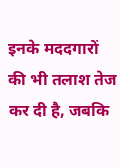इनके मददगारों की भी तलाश तेज कर दी है, जबकि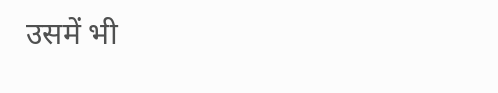उसमें भी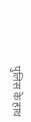पुलिस के हाथ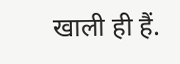खाली ही हैं.